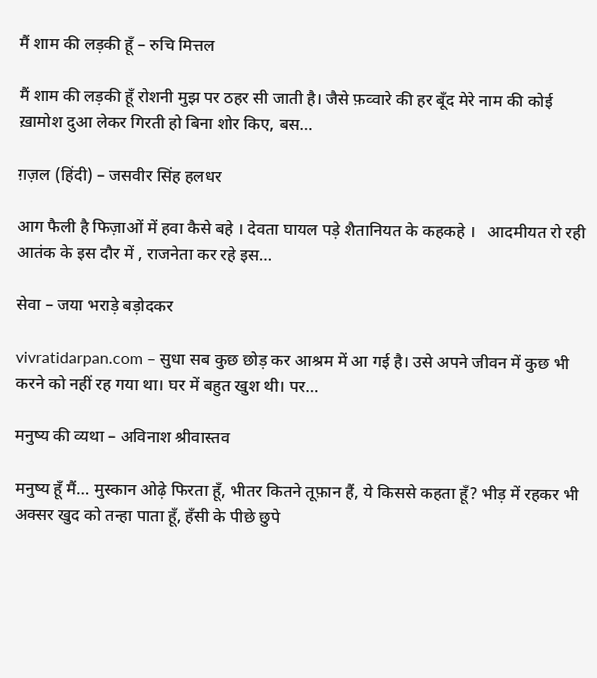मैं शाम की लड़की हूँ – रुचि मित्तल

मैं शाम की लड़की हूँ रोशनी मुझ पर ठहर सी जाती है। जैसे फ़व्वारे की हर बूँद मेरे नाम की कोई ख़ामोश दुआ लेकर गिरती हो बिना शोर किए, बस…

ग़ज़ल (हिंदी) – जसवीर सिंह हलधर

आग फैली है फिज़ाओं में हवा कैसे बहे । देवता घायल पड़े शैतानियत के कहकहे ।   आदमीयत रो रही आतंक के इस दौर में , राजनेता कर रहे इस…

सेवा – जया भराड़े बड़ोदकर

vivratidarpan.com – सुधा सब कुछ छोड़ कर आश्रम में आ गई है। उसे अपने जीवन में कुछ भी करने को नहीं रह गया था। घर में बहुत खुश थी। पर…

मनुष्य की व्यथा – अविनाश श्रीवास्तव

मनुष्य हूँ मैं… मुस्कान ओढ़े फिरता हूँ, भीतर कितने तूफ़ान हैं, ये किससे कहता हूँ? भीड़ में रहकर भी अक्सर खुद को तन्हा पाता हूँ, हँसी के पीछे छुपे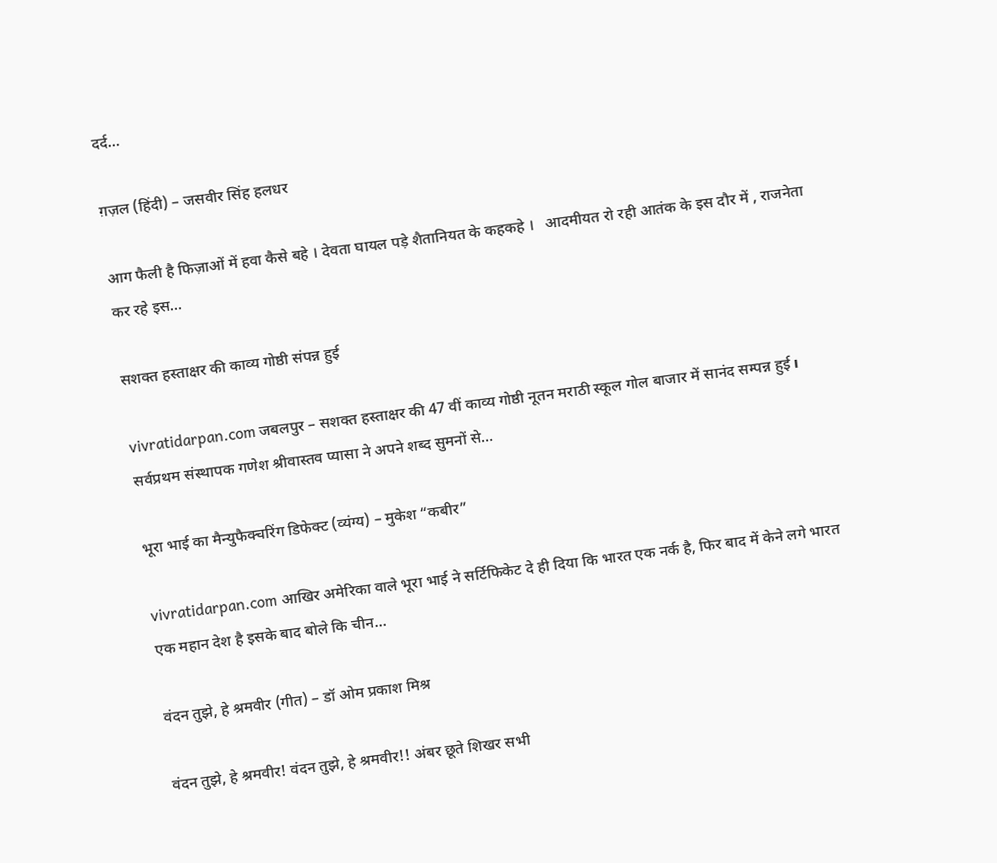दर्द…

ग़ज़ल (हिंदी) – जसवीर सिंह हलधर

आग फैली है फिज़ाओं में हवा कैसे बहे । देवता घायल पड़े शैतानियत के कहकहे ।   आदमीयत रो रही आतंक के इस दौर में , राजनेता कर रहे इस…

सशक्त हस्ताक्षर की काव्य गोष्ठी संपन्न हुई

vivratidarpan.com जबलपुर – सशक्त हस्ताक्षर की 47 वीं काव्य गोष्ठी नूतन मराठी स्कूल गोल बाजार में सानंद सम्पन्न हुई ၊ सर्वप्रथम संस्थापक गणेश श्रीवास्तव प्यासा ने अपने शब्द सुमनों से…

भूरा भाई का मैन्युफैक्चरिंग डिफेक्ट (व्यंग्य) – मुकेश “कबीर”

vivratidarpan.com आखिर अमेरिका वाले भूरा भाई ने सर्टिफिकेट दे ही दिया कि भारत एक नर्क है, फिर बाद में केने लगे भारत एक महान देश है इसके बाद बोले कि चीन…

वंदन तुझे, हे श्रमवीर (गीत) – डॉ ओम प्रकाश मिश्र

वंदन तुझे, हे श्रमवीर! वंदन तुझे, हे श्रमवीर!! अंबर छूते शिखर सभी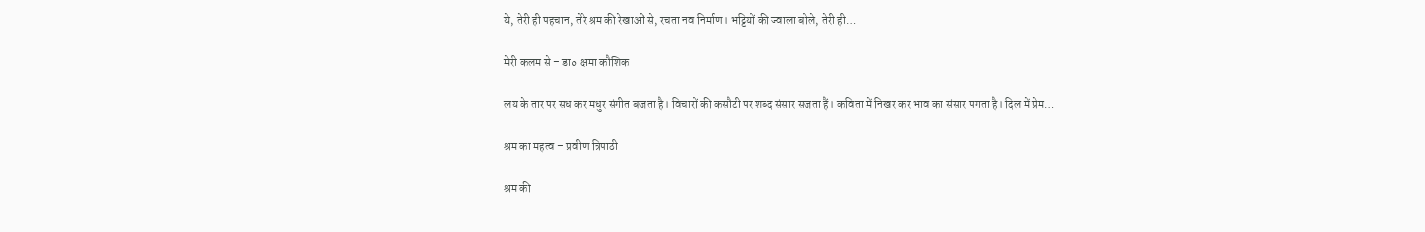ये, तेरी ही पहचान, तेरे श्रम की रेखाओं से, रचता नव निर्माण। भट्टियों की ज्वाला बोले, तेरी ही…

मेरी कलम से – डा० क्षमा कौशिक

लय के तार पर सध कर मधुर संगीत बजता है। विचारों की कसौटी पर शब्द संसार सजता हैं। कविता में निखर कर भाव का संसार पगता है। दिल में प्रेम…

श्रम का महत्व – प्रवीण त्रिपाठी

श्रम की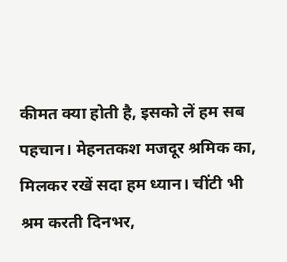कीमत क्या होती है, इसको लें हम सब पहचान। मेहनतकश मजदूर श्रमिक का, मिलकर रखें सदा हम ध्यान। चींटी भी श्रम करती दिनभर,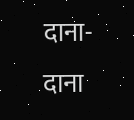दाना-दाना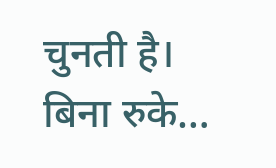चुनती है। बिना रुके…